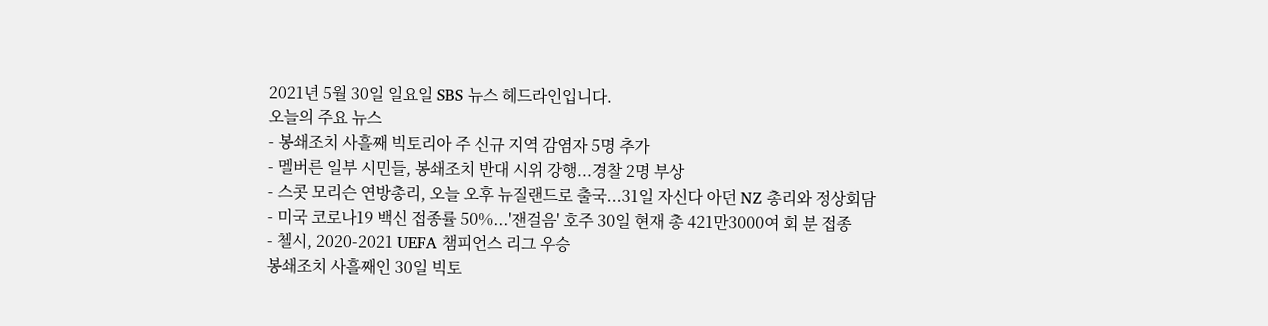2021년 5월 30일 일요일 SBS 뉴스 헤드라인입니다.
오늘의 주요 뉴스
- 봉쇄조치 사흘째 빅토리아 주 신규 지역 감염자 5명 추가
- 멜버른 일부 시민들, 봉쇄조치 반대 시위 강행...경찰 2명 부상
- 스콧 모리슨 연방총리, 오늘 오후 뉴질랜드로 출국...31일 자신다 아던 NZ 총리와 정상회담
- 미국 코로나19 백신 접종률 50%...'잰걸음' 호주 30일 현재 총 421만3000여 회 분 접종
- 첼시, 2020-2021 UEFA 챔피언스 리그 우승
봉쇄조치 사흘째인 30일 빅토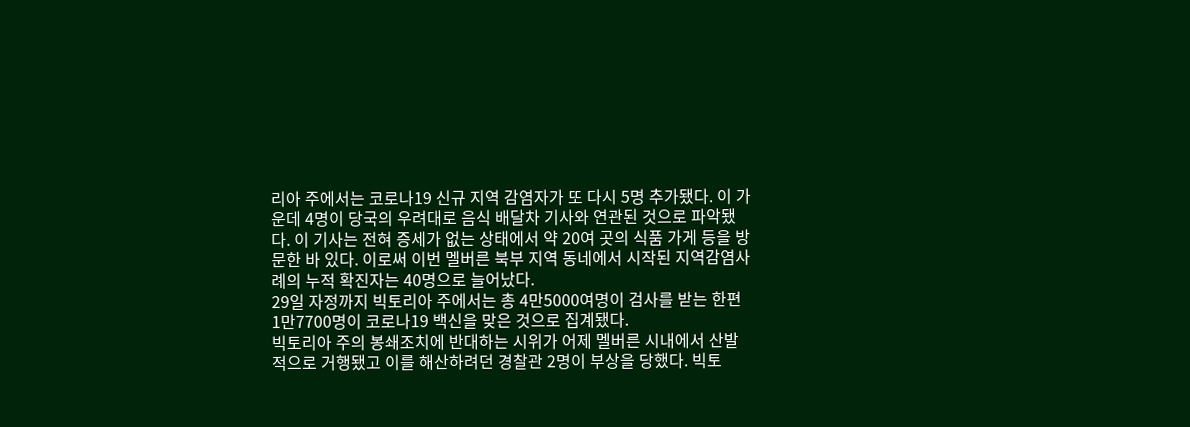리아 주에서는 코로나19 신규 지역 감염자가 또 다시 5명 추가됐다. 이 가운데 4명이 당국의 우려대로 음식 배달차 기사와 연관된 것으로 파악됐다. 이 기사는 전혀 증세가 없는 상태에서 약 20여 곳의 식품 가게 등을 방문한 바 있다. 이로써 이번 멜버른 북부 지역 동네에서 시작된 지역감염사례의 누적 확진자는 40명으로 늘어났다.
29일 자정까지 빅토리아 주에서는 총 4만5000여명이 검사를 받는 한편 1만7700명이 코로나19 백신을 맞은 것으로 집계됐다.
빅토리아 주의 봉쇄조치에 반대하는 시위가 어제 멜버른 시내에서 산발적으로 거행됐고 이를 해산하려던 경찰관 2명이 부상을 당했다. 빅토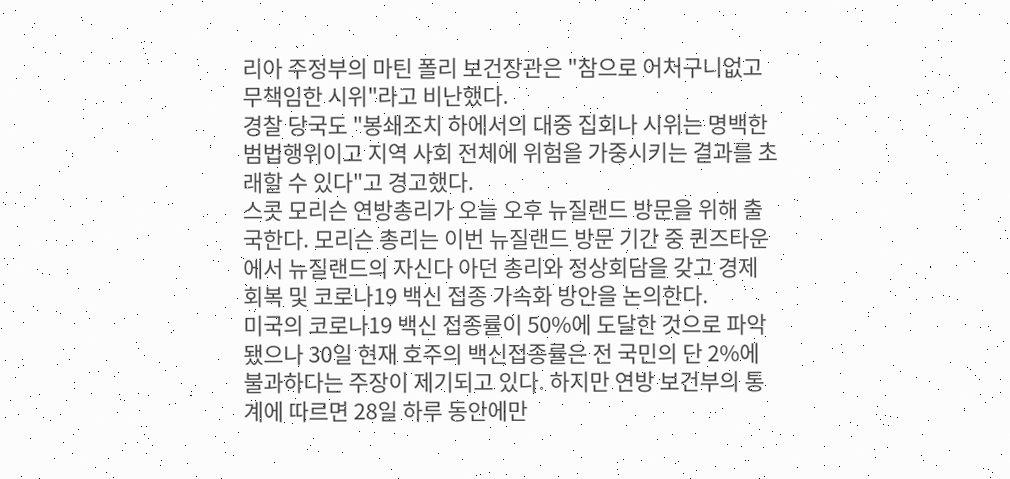리아 주정부의 마틴 폴리 보건장관은 "참으로 어처구니없고 무책임한 시위"라고 비난했다.
경찰 당국도 "봉쇄조치 하에서의 대중 집회나 시위는 명백한 범법행위이고 지역 사회 전체에 위험을 가중시키는 결과를 초래할 수 있다"고 경고했다.
스콧 모리슨 연방총리가 오늘 오후 뉴질랜드 방문을 위해 출국한다. 모리슨 총리는 이번 뉴질랜드 방문 기간 중 퀸즈타운에서 뉴질랜드의 자신다 아던 총리와 정상회담을 갖고 경제 회복 및 코로나19 백신 접종 가속화 방안을 논의한다.
미국의 코로나19 백신 접종률이 50%에 도달한 것으로 파악됐으나 30일 현재 호주의 백신접종률은 전 국민의 단 2%에 불과하다는 주장이 제기되고 있다. 하지만 연방 보건부의 통계에 따르면 28일 하루 동안에만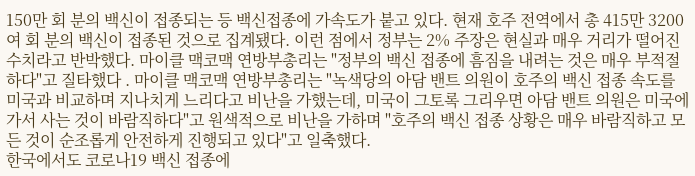150만 회 분의 백신이 접종되는 등 백신접종에 가속도가 붙고 있다. 현재 호주 전역에서 총 415만 3200여 회 분의 백신이 접종된 것으로 집계됐다. 이런 점에서 정부는 2% 주장은 현실과 매우 거리가 떨어진 수치라고 반박했다. 마이클 맥코맥 연방부총리는 "정부의 백신 접종에 흠짐을 내려는 것은 매우 부적절하다"고 질타했다 . 마이클 맥코맥 연방부총리는 "녹색당의 아담 밴트 의원이 호주의 백신 접종 속도를 미국과 비교하며 지나치게 느리다고 비난을 가했는데, 미국이 그토록 그리우면 아담 밴트 의원은 미국에 가서 사는 것이 바람직하다"고 원색적으로 비난을 가하며 "호주의 백신 접종 상황은 매우 바람직하고 모든 것이 순조롭게 안전하게 진행되고 있다"고 일축했다.
한국에서도 코로나19 백신 접종에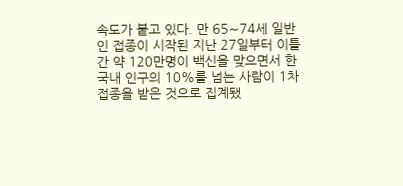속도가 붙고 있다. 만 65∼74세 일반인 접종이 시작된 지난 27일부터 이틀간 약 120만명이 백신을 맞으면서 한국내 인구의 10%를 넘는 사람이 1차 접종을 받은 것으로 집계됐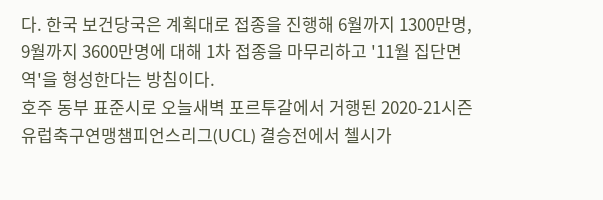다. 한국 보건당국은 계획대로 접종을 진행해 6월까지 1300만명, 9월까지 3600만명에 대해 1차 접종을 마무리하고 '11월 집단면역'을 형성한다는 방침이다.
호주 동부 표준시로 오늘새벽 포르투갈에서 거행된 2020-21시즌 유럽축구연맹챔피언스리그(UCL) 결승전에서 첼시가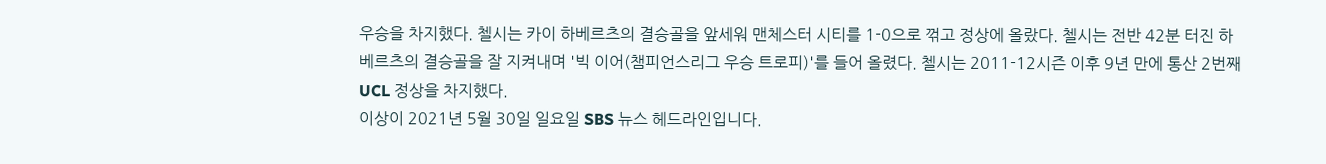우승을 차지했다. 첼시는 카이 하베르츠의 결승골을 앞세워 맨체스터 시티를 1-0으로 꺾고 정상에 올랐다. 첼시는 전반 42분 터진 하베르츠의 결승골을 잘 지켜내며 '빅 이어(챔피언스리그 우승 트로피)'를 들어 올렸다. 첼시는 2011-12시즌 이후 9년 만에 통산 2번째 UCL 정상을 차지했다.
이상이 2021년 5월 30일 일요일 SBS 뉴스 헤드라인입니다.